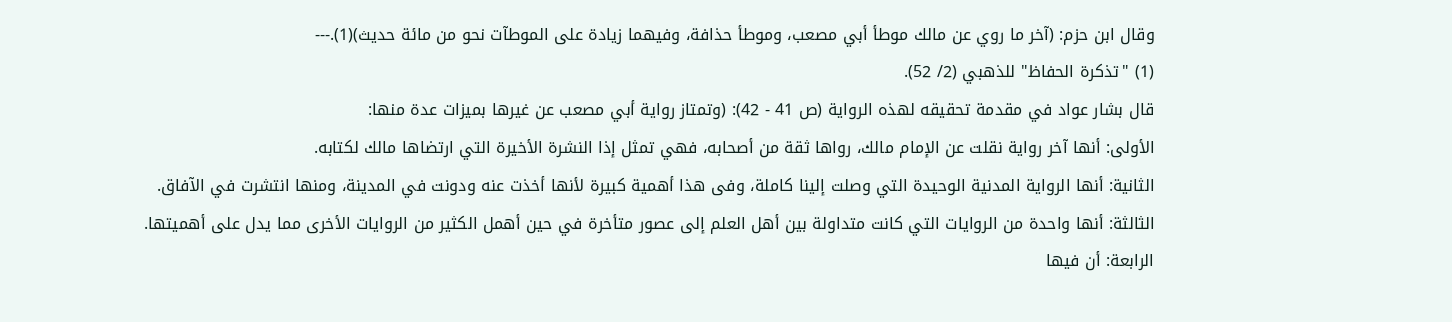وقال ابن حزم: (آخر ما روي عن مالك موطأ أبي مصعب، وموطأ حذافة، وفيهما زيادة على الموطآت نحو من مائة حديث)(1).---
(1) "تذكرة الحفاظ" للذهبي (2/ 52).
قال بشار عواد في مقدمة تحقيقه لهذه الرواية (ص 41 - 42): (وتمتاز رواية أبي مصعب عن غيرها بميزات عدة منها:
الأولى: أنها آخر رواية نقلت عن الإمام مالك، رواها ثقة من أصحابه، فهي تمثل إذا النشرة الأخيرة التي ارتضاها مالك لكتابه.
الثانية: أنها الرواية المدنية الوحيدة التي وصلت إلينا كاملة، وفى هذا أهمية كبيرة لأنها أخذت عنه ودونت في المدينة، ومنها انتشرت في الآفاق.
الثالثة: أنها واحدة من الروايات التي كانت متداولة بين أهل العلم إلى عصور متأخرة في حين أهمل الكثير من الروايات الأخرى مما يدل على أهميتها.
الرابعة: أن فيها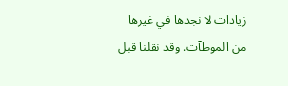زيادات لا نجدها في غيرها من الموطآت. وقد نقلنا قبل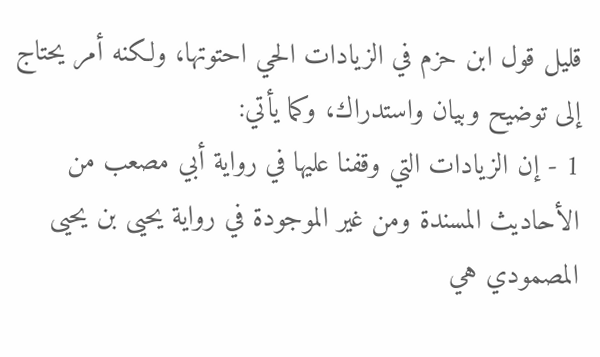قليل قول ابن حزم في الزيادات الحي احتوتها، ولكنه أمر يحتاج إلى توضيح وبيان واستدراك، وكما يأتي:
1 - إن الزيادات التي وقفنا عليها في رواية أبي مصعب من الأحاديث المسندة ومن غير الموجودة في رواية يحيى بن يحيى المصمودي هي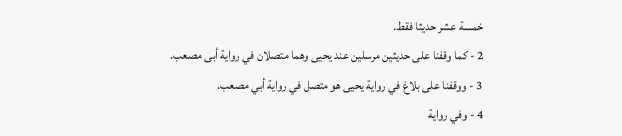خمسة عشر حديثا فقط.
2 - كما وقفنا على حديثين مرسلين عند يحيى وهما متصلان في رواية أبى مصعب.
3 - ووقفنا على بلاغ في رواية يحيى هو متصل في رواية أبي مصعب.
4 - وفي رواية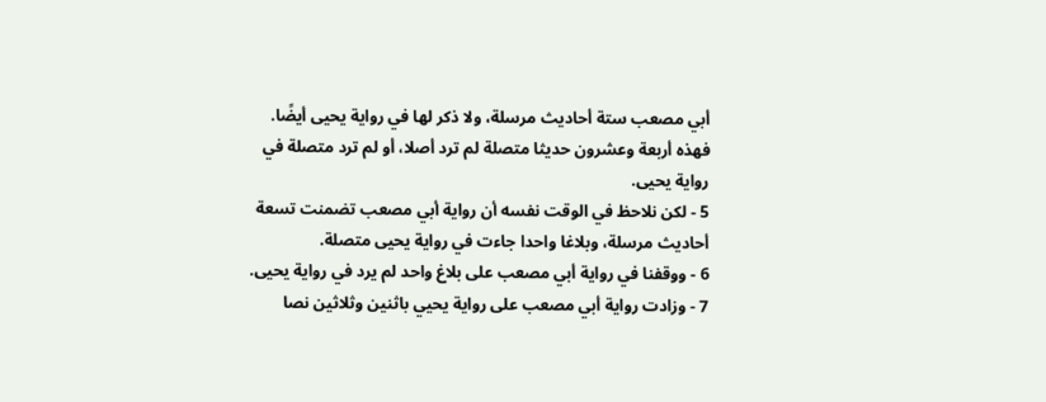أبي مصعب ستة أحاديث مرسلة، ولا ذكر لها في رواية يحيى أيضًا.
فهذه أربعة وعشرون حديثا متصلة لم ترد أصلا، أو لم ترد متصلة في رواية يحيى.
5 - لكن نلاحظ في الوقت نفسه أن رواية أبي مصعب تضمنت تسعة أحاديث مرسلة، وبلاغا واحدا جاءت في رواية يحيى متصلة.
6 - ووقفنا في رواية أبي مصعب على بلاغ واحد لم يرد في رواية يحيى.
7 - وزادت رواية أبي مصعب على رواية يحيي باثنين وثلاثين نصا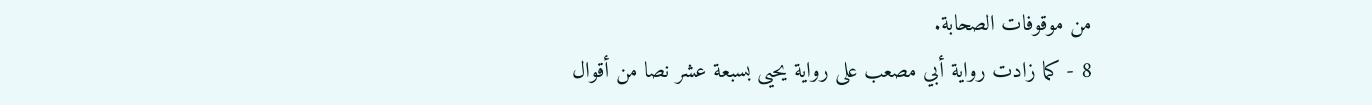من موقوفات الصحابة.
8 - كما زادت رواية أبي مصعب على رواية يحيى بسبعة عشر نصا من أقوال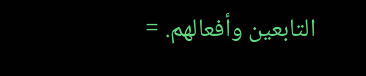التابعين وأفعالهم. =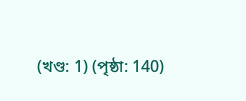(খণ্ড: 1) (পৃষ্ঠা: 140)